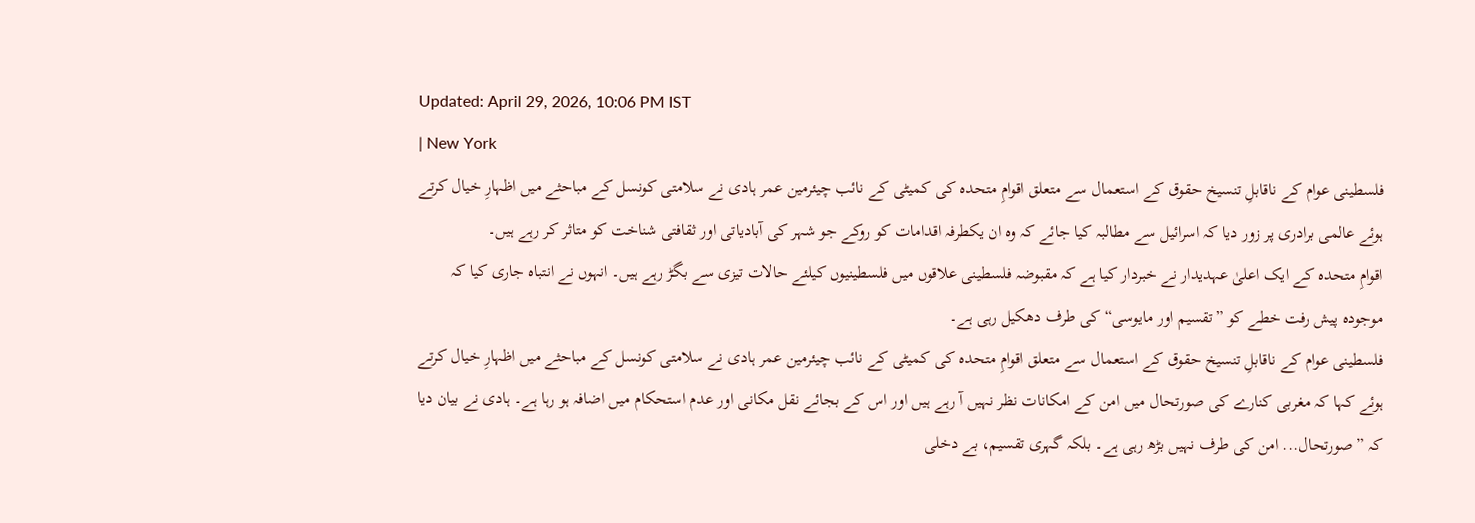Updated: April 29, 2026, 10:06 PM IST
| New York
فلسطینی عوام کے ناقابلِ تنسیخ حقوق کے استعمال سے متعلق اقوامِ متحدہ کی کمیٹی کے نائب چیئرمین عمر ہادی نے سلامتی کونسل کے مباحثے میں اظہارِ خیال کرتے ہوئے عالمی برادری پر زور دیا کہ اسرائیل سے مطالبہ کیا جائے کہ وہ ان یکطرفہ اقدامات کو روکے جو شہر کی آبادیاتی اور ثقافتی شناخت کو متاثر کر رہے ہیں۔
اقوامِ متحدہ کے ایک اعلیٰ عہدیدار نے خبردار کیا ہے کہ مقبوضہ فلسطینی علاقوں میں فلسطینیوں کیلئے حالات تیزی سے بگڑ رہے ہیں۔ انہوں نے انتباہ جاری کیا کہ موجودہ پیش رفت خطے کو ”تقسیم اور مایوسی“ کی طرف دھکیل رہی ہے۔
فلسطینی عوام کے ناقابلِ تنسیخ حقوق کے استعمال سے متعلق اقوامِ متحدہ کی کمیٹی کے نائب چیئرمین عمر ہادی نے سلامتی کونسل کے مباحثے میں اظہارِ خیال کرتے ہوئے کہا کہ مغربی کنارے کی صورتحال میں امن کے امکانات نظر نہیں آ رہے ہیں اور اس کے بجائے نقل مکانی اور عدم استحکام میں اضافہ ہو رہا ہے۔ ہادی نے بیان دیا کہ ”صورتحال... امن کی طرف نہیں بڑھ رہی ہے۔ بلکہ گہری تقسیم، بے دخلی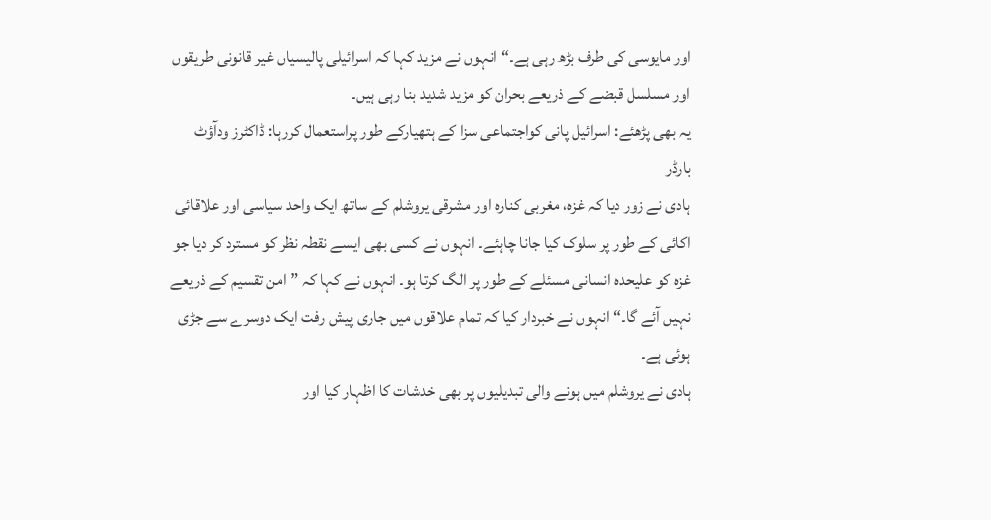اور مایوسی کی طرف بڑھ رہی ہے۔“ انہوں نے مزید کہا کہ اسرائیلی پالیسیاں غیر قانونی طریقوں اور مسلسل قبضے کے ذریعے بحران کو مزید شدید بنا رہی ہیں۔
یہ بھی پڑھئے: اسرائیل پانی کواجتماعی سزا کے ہتھیارکے طور پراستعمال کررہا: ڈاکٹرز ودآؤٹ بارڈر
ہادی نے زور دیا کہ غزہ، مغربی کنارہ اور مشرقی یروشلم کے ساتھ ایک واحد سیاسی اور علاقائی اکائی کے طور پر سلوک کیا جانا چاہئے۔ انہوں نے کسی بھی ایسے نقطہ نظر کو مسترد کر دیا جو غزہ کو علیحدہ انسانی مسئلے کے طور پر الگ کرتا ہو۔ انہوں نے کہا کہ ”امن تقسیم کے ذریعے نہیں آئے گا۔“ انہوں نے خبردار کیا کہ تمام علاقوں میں جاری پیش رفت ایک دوسرے سے جڑی ہوئی ہے۔
ہادی نے یروشلم میں ہونے والی تبدیلیوں پر بھی خدشات کا اظہار کیا اور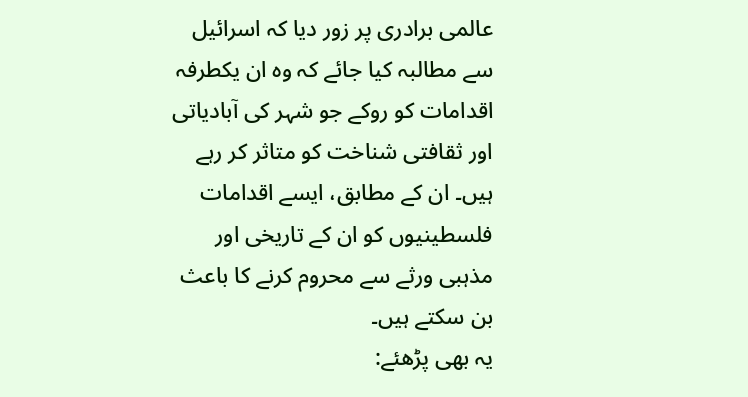عالمی برادری پر زور دیا کہ اسرائیل سے مطالبہ کیا جائے کہ وہ ان یکطرفہ اقدامات کو روکے جو شہر کی آبادیاتی اور ثقافتی شناخت کو متاثر کر رہے ہیں۔ ان کے مطابق، ایسے اقدامات فلسطینیوں کو ان کے تاریخی اور مذہبی ورثے سے محروم کرنے کا باعث بن سکتے ہیں۔
یہ بھی پڑھئے: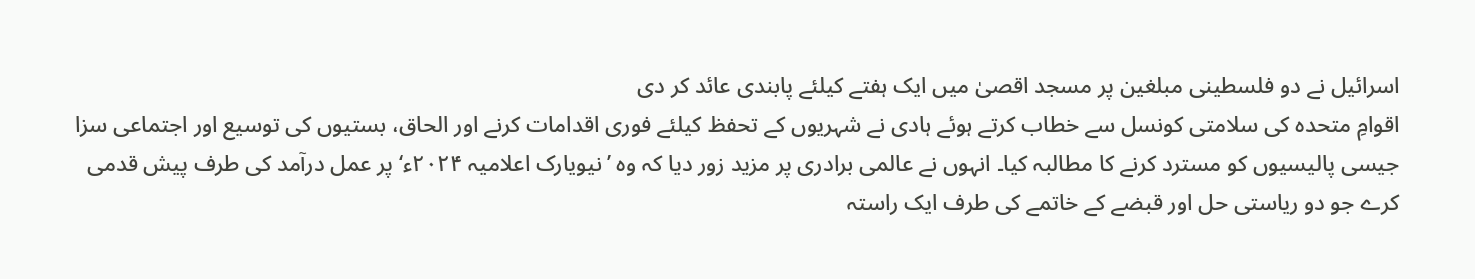اسرائیل نے دو فلسطینی مبلغین پر مسجد اقصیٰ میں ایک ہفتے کیلئے پابندی عائد کر دی
اقوامِ متحدہ کی سلامتی کونسل سے خطاب کرتے ہوئے ہادی نے شہریوں کے تحفظ کیلئے فوری اقدامات کرنے اور الحاق، بستیوں کی توسیع اور اجتماعی سزا جیسی پالیسیوں کو مسترد کرنے کا مطالبہ کیا۔ انہوں نے عالمی برادری پر مزید زور دیا کہ وہ ’نیویارک اعلامیہ ۲۰۲۴ء‘ پر عمل درآمد کی طرف پیش قدمی کرے جو دو ریاستی حل اور قبضے کے خاتمے کی طرف ایک راستہ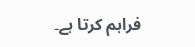فراہم کرتا ہے۔